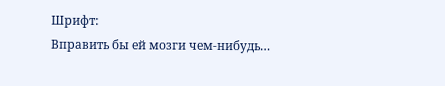Шрифт:
Вправить бы ей мозги чем-нибудь…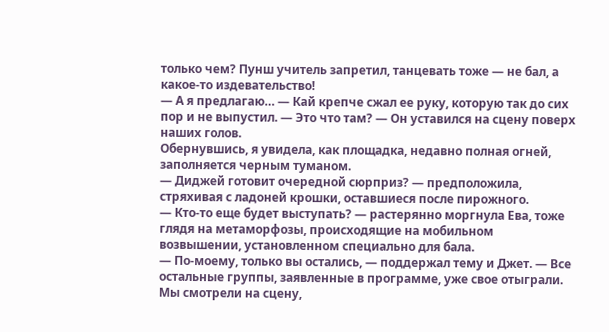только чем? Пунш учитель запретил, танцевать тоже — не бал, а какое-то издевательство!
— А я предлагаю… — Кай крепче сжал ее руку, которую так до сих пор и не выпустил. — Это что там? — Он уставился на сцену поверх наших голов.
Обернувшись, я увидела, как площадка, недавно полная огней, заполняется черным туманом.
— Диджей готовит очередной сюрприз? — предположила, стряхивая с ладоней крошки, оставшиеся после пирожного.
— Кто-то еще будет выступать? — растерянно моргнула Ева, тоже глядя на метаморфозы, происходящие на мобильном возвышении, установленном специально для бала.
— По-моему, только вы остались, — поддержал тему и Джет. — Все остальные группы, заявленные в программе, уже свое отыграли.
Мы смотрели на сцену,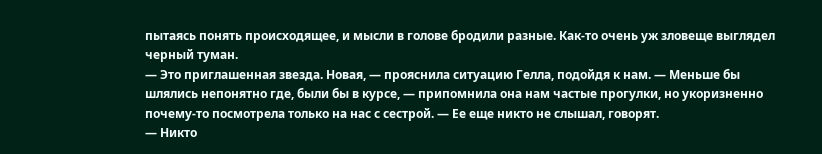пытаясь понять происходящее, и мысли в голове бродили разные. Как-то очень уж зловеще выглядел черный туман.
— Это приглашенная звезда. Новая, — прояснила ситуацию Гелла, подойдя к нам. — Меньше бы шлялись непонятно где, были бы в курсе, — припомнила она нам частые прогулки, но укоризненно почему-то посмотрела только на нас с сестрой. — Ее еще никто не слышал, говорят.
— Никто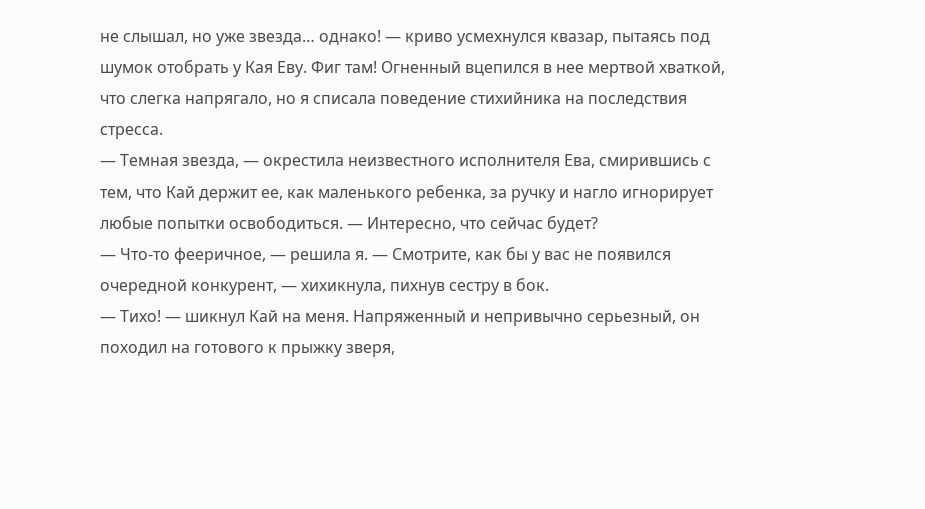не слышал, но уже звезда… однако! — криво усмехнулся квазар, пытаясь под шумок отобрать у Кая Еву. Фиг там! Огненный вцепился в нее мертвой хваткой, что слегка напрягало, но я списала поведение стихийника на последствия стресса.
— Темная звезда, — окрестила неизвестного исполнителя Ева, смирившись с тем, что Кай держит ее, как маленького ребенка, за ручку и нагло игнорирует любые попытки освободиться. — Интересно, что сейчас будет?
— Что-то фееричное, — решила я. — Смотрите, как бы у вас не появился очередной конкурент, — хихикнула, пихнув сестру в бок.
— Тихо! — шикнул Кай на меня. Напряженный и непривычно серьезный, он походил на готового к прыжку зверя,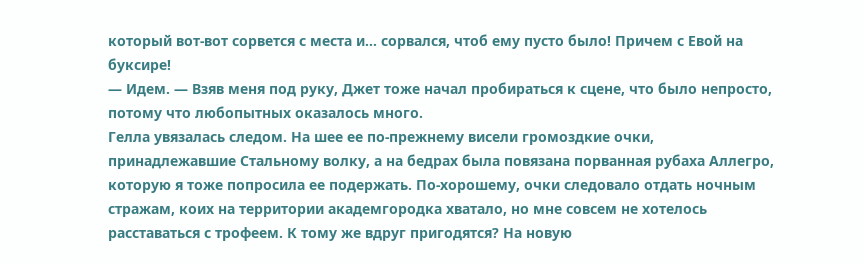который вот-вот сорвется с места и… сорвался, чтоб ему пусто было! Причем с Евой на буксире!
— Идем. — Взяв меня под руку, Джет тоже начал пробираться к сцене, что было непросто, потому что любопытных оказалось много.
Гелла увязалась следом. На шее ее по-прежнему висели громоздкие очки, принадлежавшие Стальному волку, а на бедрах была повязана порванная рубаха Аллегро, которую я тоже попросила ее подержать. По-хорошему, очки следовало отдать ночным стражам, коих на территории академгородка хватало, но мне совсем не хотелось расставаться с трофеем. К тому же вдруг пригодятся? На новую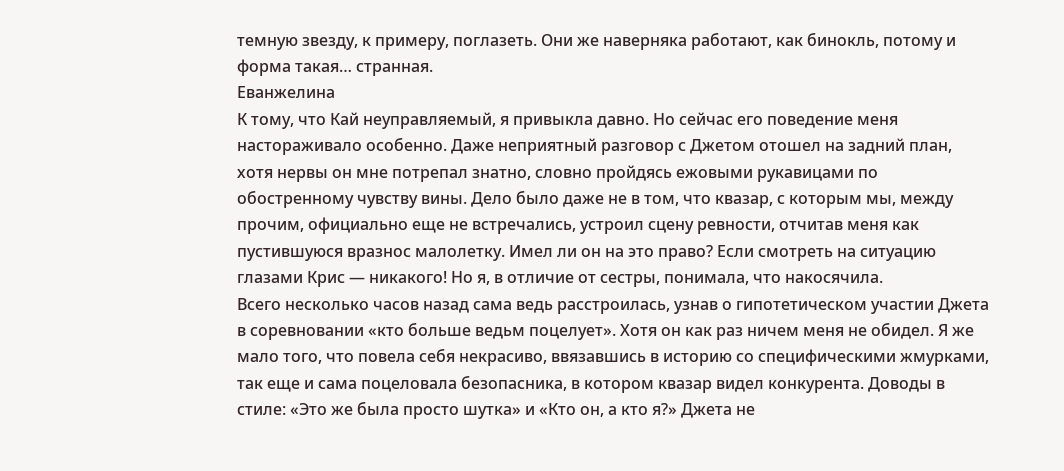темную звезду, к примеру, поглазеть. Они же наверняка работают, как бинокль, потому и форма такая… странная.
Еванжелина
К тому, что Кай неуправляемый, я привыкла давно. Но сейчас его поведение меня настораживало особенно. Даже неприятный разговор с Джетом отошел на задний план, хотя нервы он мне потрепал знатно, словно пройдясь ежовыми рукавицами по обостренному чувству вины. Дело было даже не в том, что квазар, с которым мы, между прочим, официально еще не встречались, устроил сцену ревности, отчитав меня как пустившуюся вразнос малолетку. Имел ли он на это право? Если смотреть на ситуацию глазами Крис — никакого! Но я, в отличие от сестры, понимала, что накосячила.
Всего несколько часов назад сама ведь расстроилась, узнав о гипотетическом участии Джета в соревновании «кто больше ведьм поцелует». Хотя он как раз ничем меня не обидел. Я же мало того, что повела себя некрасиво, ввязавшись в историю со специфическими жмурками, так еще и сама поцеловала безопасника, в котором квазар видел конкурента. Доводы в стиле: «Это же была просто шутка» и «Кто он, а кто я?» Джета не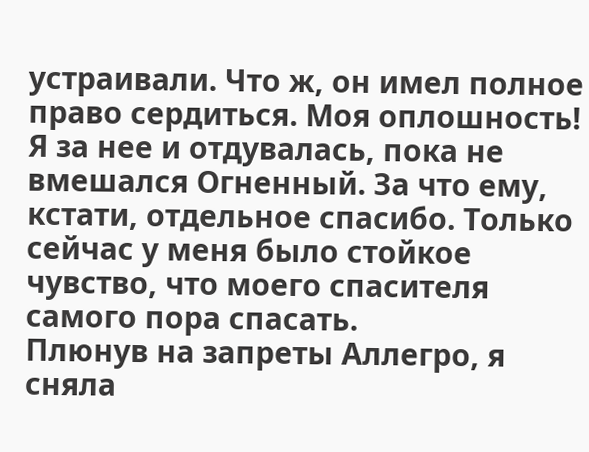устраивали. Что ж, он имел полное право сердиться. Моя оплошность! Я за нее и отдувалась, пока не вмешался Огненный. За что ему, кстати, отдельное спасибо. Только сейчас у меня было стойкое чувство, что моего спасителя самого пора спасать.
Плюнув на запреты Аллегро, я сняла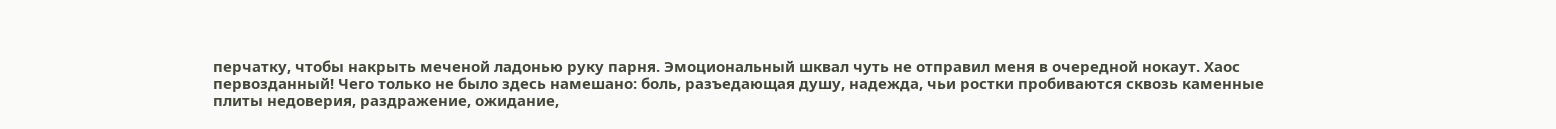перчатку, чтобы накрыть меченой ладонью руку парня. Эмоциональный шквал чуть не отправил меня в очередной нокаут. Хаос первозданный! Чего только не было здесь намешано: боль, разъедающая душу, надежда, чьи ростки пробиваются сквозь каменные плиты недоверия, раздражение, ожидание,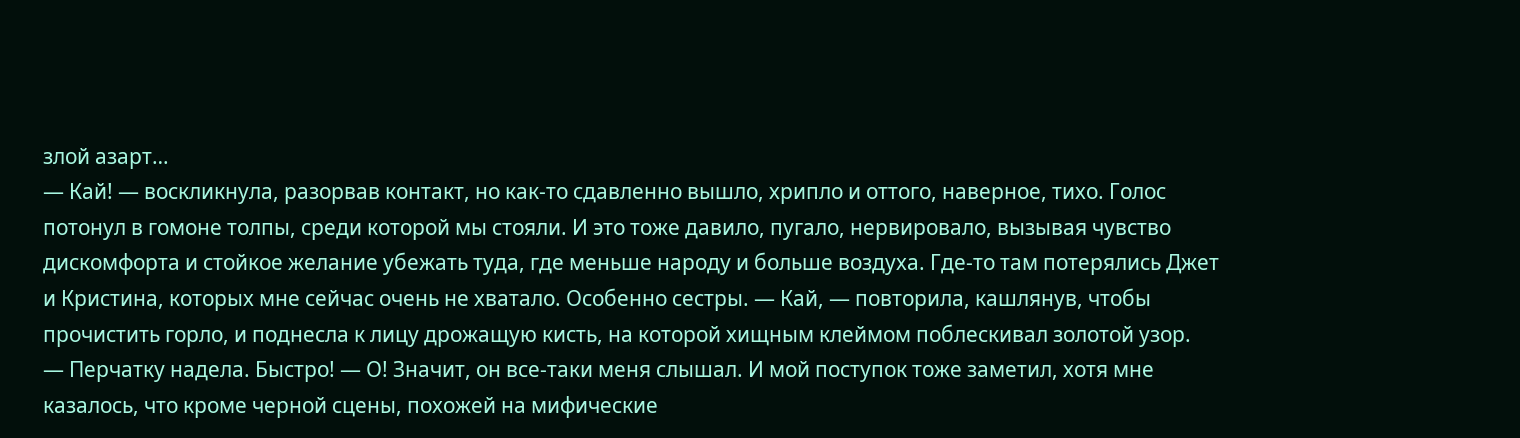злой азарт…
— Кай! — воскликнула, разорвав контакт, но как-то сдавленно вышло, хрипло и оттого, наверное, тихо. Голос потонул в гомоне толпы, среди которой мы стояли. И это тоже давило, пугало, нервировало, вызывая чувство дискомфорта и стойкое желание убежать туда, где меньше народу и больше воздуха. Где-то там потерялись Джет и Кристина, которых мне сейчас очень не хватало. Особенно сестры. — Кай, — повторила, кашлянув, чтобы прочистить горло, и поднесла к лицу дрожащую кисть, на которой хищным клеймом поблескивал золотой узор.
— Перчатку надела. Быстро! — О! Значит, он все-таки меня слышал. И мой поступок тоже заметил, хотя мне казалось, что кроме черной сцены, похожей на мифические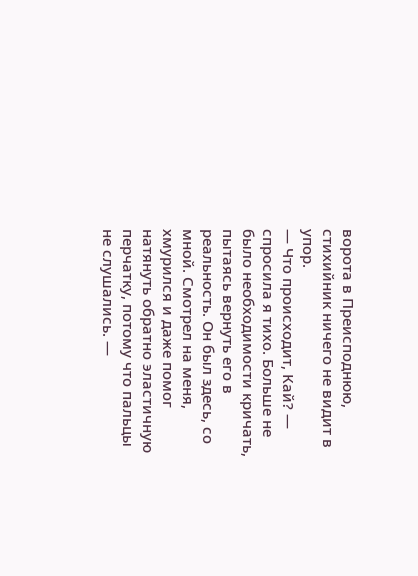ворота в Преисподнюю, стихийник ничего не видит в упор.
— Что происходит, Кай? — спросила я тихо. Больше не было необходимости кричать, пытаясь вернуть его в реальность. Он был здесь, со мной. Смотрел на меня, хмурился и даже помог натянуть обратно эластичную перчатку, потому что пальцы не слушались. —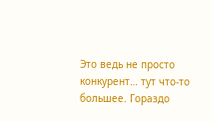Это ведь не просто конкурент… тут что-то большее. Гораздо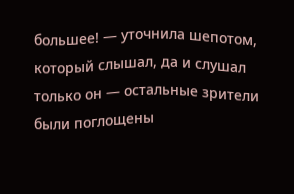большее! — уточнила шепотом, который слышал, да и слушал только он — остальные зрители были поглощены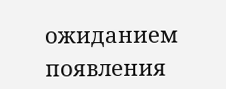ожиданием появления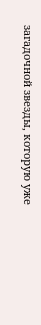загадочной звезды, которую уже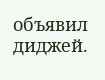объявил диджей.